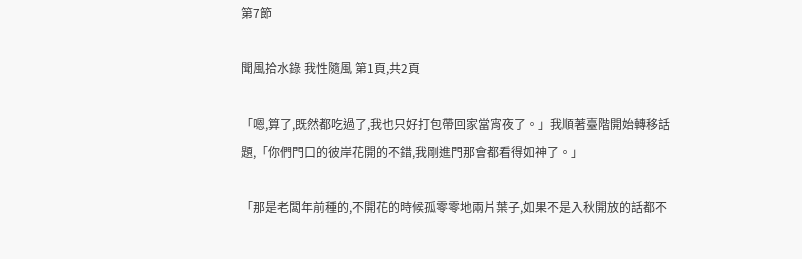第7節

聞風拾水錄 我性隨風 第1頁,共2頁

「嗯,算了,既然都吃過了,我也只好打包帶回家當宵夜了。」我順著臺階開始轉移話題,「你們門口的彼岸花開的不錯,我剛進門那會都看得如神了。」

「那是老闆年前種的,不開花的時候孤零零地兩片葉子,如果不是入秋開放的話都不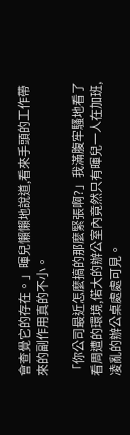會查覺它的存在。」暉兒懶懶地說道,看來手頭的工作帶來的副作用真的不小。

「你公司最近怎麼搞的那麼緊張啊?」我滿腹牢騷地看了看周遭的環境,偌大的辦公室內竟然只有暉兒一人在加班,凌亂的辦公桌處處可見。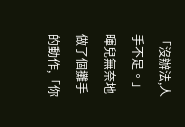「沒辦法,人手不足。」暉兒無奈地做了個攤手的動作,「你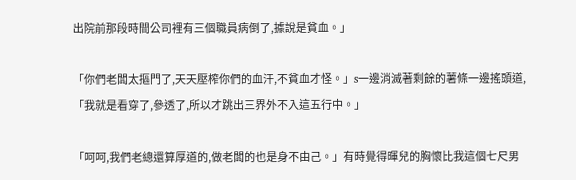出院前那段時間公司裡有三個職員病倒了,據說是貧血。」

「你們老闆太摳門了,天天壓榨你們的血汗,不貧血才怪。」s一邊消滅著剩餘的薯條一邊搖頭道,「我就是看穿了,參透了,所以才跳出三界外不入這五行中。」

「呵呵,我們老總還算厚道的,做老闆的也是身不由己。」有時覺得暉兒的胸懷比我這個七尺男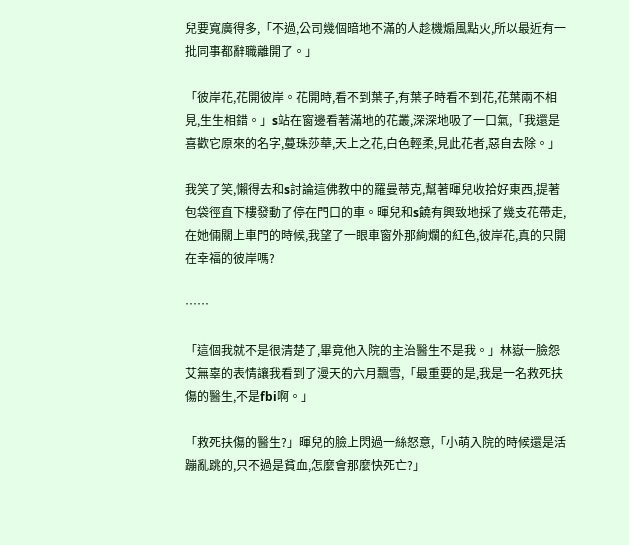兒要寬廣得多,「不過,公司幾個暗地不滿的人趁機煽風點火,所以最近有一批同事都辭職離開了。」

「彼岸花,花開彼岸。花開時,看不到葉子,有葉子時看不到花,花葉兩不相見,生生相錯。」s站在窗邊看著滿地的花叢,深深地吸了一口氣,「我還是喜歡它原來的名字,蔓珠莎華,天上之花,白色輕柔,見此花者,惡自去除。」

我笑了笑,懶得去和s討論這佛教中的羅曼蒂克,幫著暉兒收拾好東西,提著包袋徑直下樓發動了停在門口的車。暉兒和s饒有興致地採了幾支花帶走,在她倆關上車門的時候,我望了一眼車窗外那絢爛的紅色,彼岸花,真的只開在幸福的彼岸嗎?

……

「這個我就不是很清楚了,畢竟他入院的主治醫生不是我。」林嶽一臉怨艾無辜的表情讓我看到了漫天的六月飄雪,「最重要的是,我是一名救死扶傷的醫生,不是fbi啊。」

「救死扶傷的醫生?」暉兒的臉上閃過一絲怒意,「小萌入院的時候還是活蹦亂跳的,只不過是貧血,怎麼會那麼快死亡?」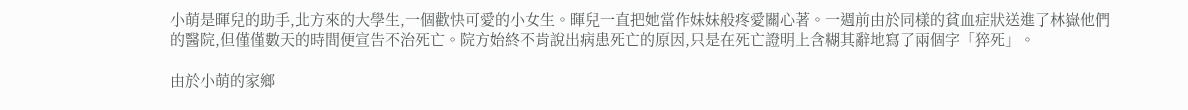小萌是暉兒的助手,北方來的大學生,一個歡快可愛的小女生。暉兒一直把她當作妹妹般疼愛關心著。一週前由於同樣的貧血症狀送進了林嶽他們的醫院,但僅僅數天的時間便宣告不治死亡。院方始終不肯說出病患死亡的原因,只是在死亡證明上含糊其辭地寫了兩個字「猝死」。

由於小萌的家鄉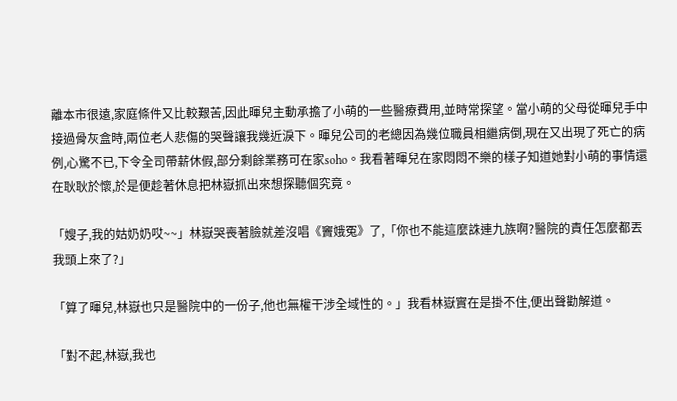離本市很遠,家庭條件又比較艱苦,因此暉兒主動承擔了小萌的一些醫療費用,並時常探望。當小萌的父母從暉兒手中接過骨灰盒時,兩位老人悲傷的哭聲讓我幾近淚下。暉兒公司的老總因為幾位職員相繼病倒,現在又出現了死亡的病例,心驚不已,下令全司帶薪休假,部分剩餘業務可在家soho。我看著暉兒在家悶悶不樂的樣子知道她對小萌的事情還在耿耿於懷,於是便趁著休息把林嶽抓出來想探聽個究竟。

「嫂子,我的姑奶奶哎~~」林嶽哭喪著臉就差沒唱《竇娥冤》了,「你也不能這麼誅連九族啊?醫院的責任怎麼都丟我頭上來了?」

「算了暉兒,林嶽也只是醫院中的一份子,他也無權干涉全域性的。」我看林嶽實在是掛不住,便出聲勸解道。

「對不起,林嶽,我也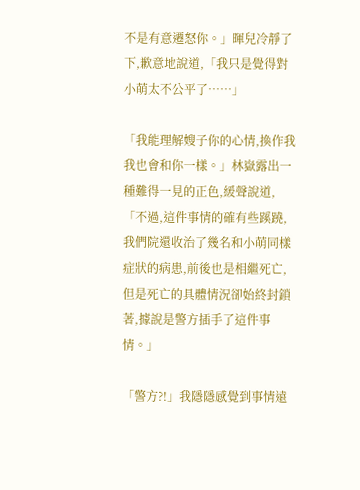不是有意遷怒你。」暉兒冷靜了下,歉意地說道,「我只是覺得對小萌太不公平了……」

「我能理解嫂子你的心情,換作我我也會和你一樣。」林嶽露出一種難得一見的正色,緩聲說道,「不過,這件事情的確有些蹊蹺,我們院還收治了幾名和小萌同樣症狀的病患,前後也是相繼死亡,但是死亡的具體情況卻始終封鎖著,據說是警方插手了這件事情。」

「警方?!」我隱隱感覺到事情遠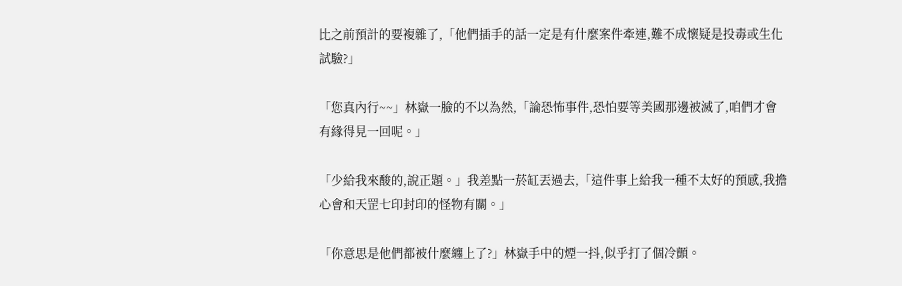比之前預計的要複雜了,「他們插手的話一定是有什麼案件牽連,難不成懷疑是投毒或生化試驗?」

「您真內行~~」林嶽一臉的不以為然,「論恐怖事件,恐怕要等美國那邊被滅了,咱們才會有緣得見一回呢。」

「少給我來酸的,說正題。」我差點一菸缸丟過去,「這件事上給我一種不太好的預感,我擔心會和天罡七印封印的怪物有關。」

「你意思是他們都被什麼纏上了?」林嶽手中的煙一抖,似乎打了個冷顫。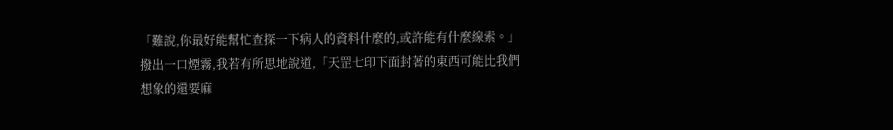「難說,你最好能幫忙查探一下病人的資料什麼的,或許能有什麼線索。」撥出一口煙霧,我若有所思地說道,「天罡七印下面封著的東西可能比我們想象的還要麻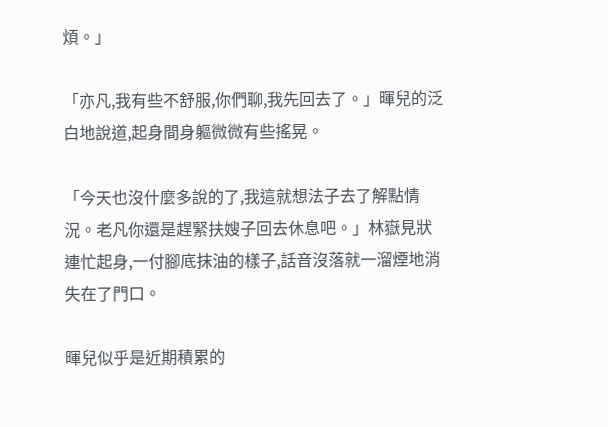煩。」

「亦凡,我有些不舒服,你們聊,我先回去了。」暉兒的泛白地說道,起身間身軀微微有些搖晃。

「今天也沒什麼多說的了,我這就想法子去了解點情況。老凡你還是趕緊扶嫂子回去休息吧。」林嶽見狀連忙起身,一付腳底抹油的樣子,話音沒落就一溜煙地消失在了門口。

暉兒似乎是近期積累的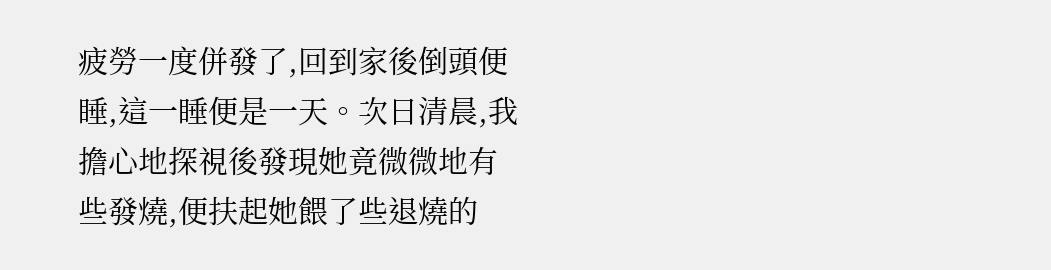疲勞一度併發了,回到家後倒頭便睡,這一睡便是一天。次日清晨,我擔心地探視後發現她竟微微地有些發燒,便扶起她餵了些退燒的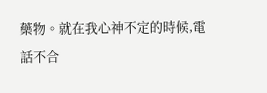藥物。就在我心神不定的時候,電話不合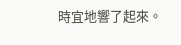時宜地響了起來。